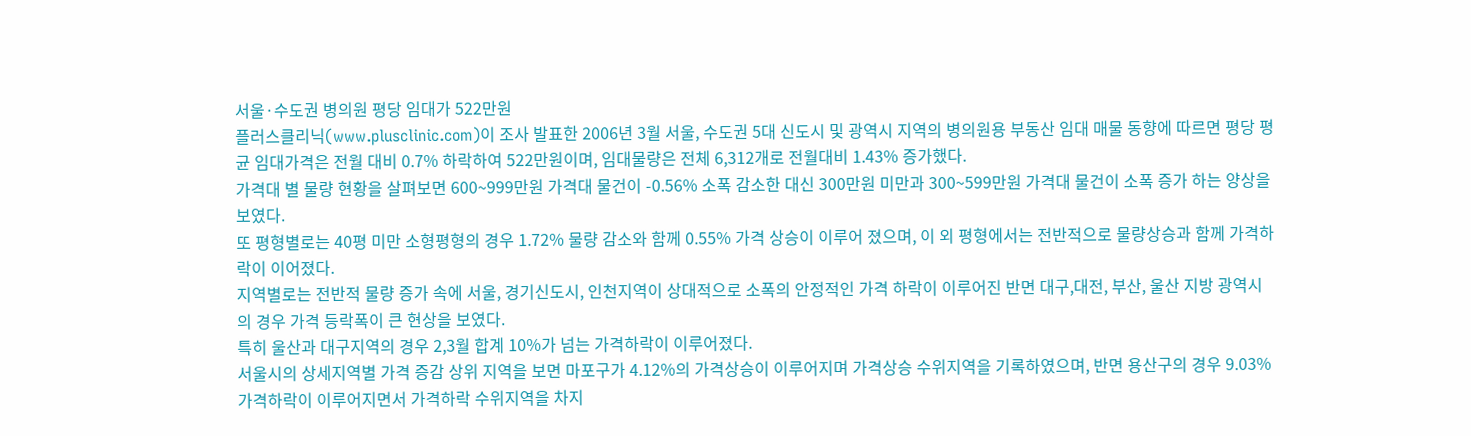서울·수도권 병의원 평당 임대가 522만원
플러스클리닉(www.plusclinic.com)이 조사 발표한 2006년 3월 서울, 수도권 5대 신도시 및 광역시 지역의 병의원용 부동산 임대 매물 동향에 따르면 평당 평균 임대가격은 전월 대비 0.7% 하락하여 522만원이며, 임대물량은 전체 6,312개로 전월대비 1.43% 증가했다.
가격대 별 물량 현황을 살펴보면 600~999만원 가격대 물건이 -0.56% 소폭 감소한 대신 300만원 미만과 300~599만원 가격대 물건이 소폭 증가 하는 양상을 보였다.
또 평형별로는 40평 미만 소형평형의 경우 1.72% 물량 감소와 함께 0.55% 가격 상승이 이루어 졌으며, 이 외 평형에서는 전반적으로 물량상승과 함께 가격하락이 이어졌다.
지역별로는 전반적 물량 증가 속에 서울, 경기신도시, 인천지역이 상대적으로 소폭의 안정적인 가격 하락이 이루어진 반면 대구,대전, 부산, 울산 지방 광역시의 경우 가격 등락폭이 큰 현상을 보였다.
특히 울산과 대구지역의 경우 2,3월 합계 10%가 넘는 가격하락이 이루어졌다.
서울시의 상세지역별 가격 증감 상위 지역을 보면 마포구가 4.12%의 가격상승이 이루어지며 가격상승 수위지역을 기록하였으며, 반면 용산구의 경우 9.03% 가격하락이 이루어지면서 가격하락 수위지역을 차지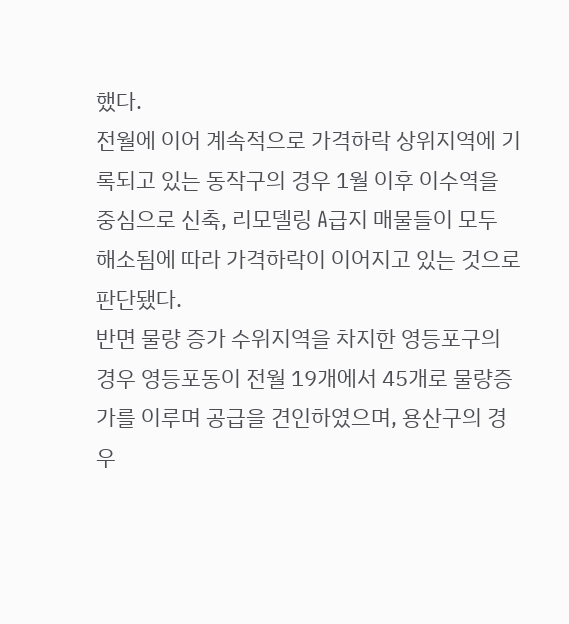했다.
전월에 이어 계속적으로 가격하락 상위지역에 기록되고 있는 동작구의 경우 1월 이후 이수역을 중심으로 신축, 리모델링 A급지 매물들이 모두 해소됨에 따라 가격하락이 이어지고 있는 것으로 판단됐다.
반면 물량 증가 수위지역을 차지한 영등포구의 경우 영등포동이 전월 19개에서 45개로 물량증가를 이루며 공급을 견인하였으며, 용산구의 경우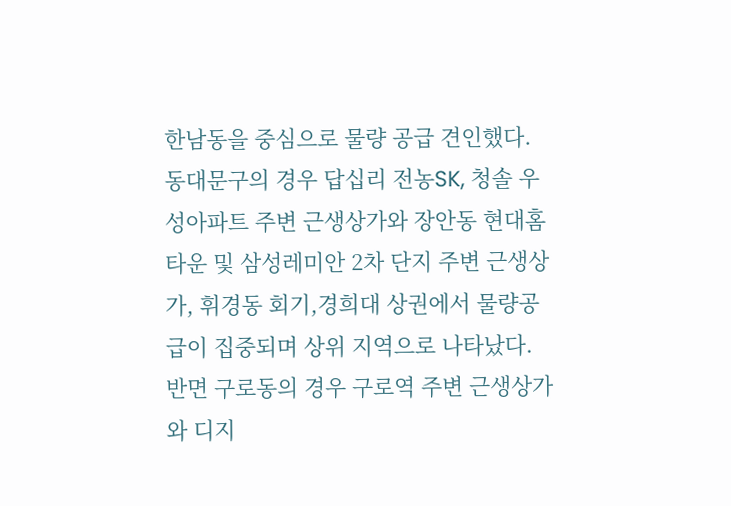한남동을 중심으로 물량 공급 견인했다.
동대문구의 경우 답십리 전농SK, 청솔 우성아파트 주변 근생상가와 장안동 현대홈타운 및 삼성레미안 2차 단지 주변 근생상가, 휘경동 회기,경희대 상권에서 물량공급이 집중되며 상위 지역으로 나타났다.
반면 구로동의 경우 구로역 주변 근생상가와 디지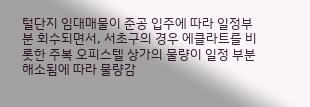털단지 임대매물이 준공 입주에 따라 일정부분 회수되면서, 서초구의 경우 에클라트를 비롯한 주복 오피스텔 상가의 물량이 일정 부분 해소됨에 따라 물량감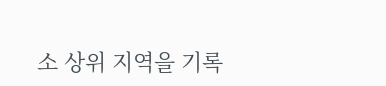소 상위 지역을 기록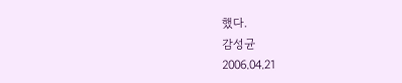했다.
감성균
2006.04.21